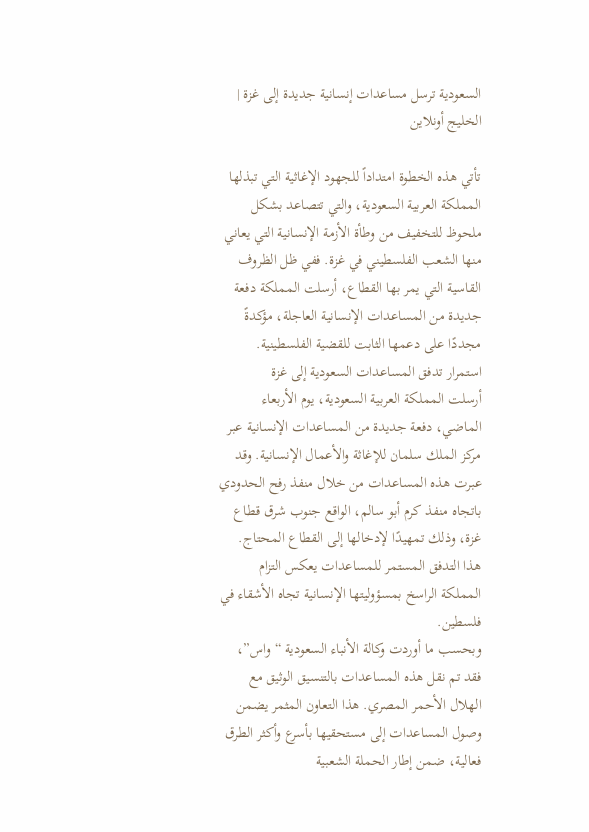السعودية ترسل مساعدات إنسانية جديدة إلى غزة | الخليج أونلاين

تأتي هذه الخطوة امتداداً للجهود الإغاثية التي تبذلها المملكة العربية السعودية، والتي تتصاعد بشكل ملحوظ للتخفيف من وطأة الأزمة الإنسانية التي يعاني منها الشعب الفلسطيني في غزة. ففي ظل الظروف القاسية التي يمر بها القطاع، أرسلت المملكة دفعة جديدة من المساعدات الإنسانية العاجلة، مؤكدةً مجددًا على دعمها الثابت للقضية الفلسطينية.
استمرار تدفق المساعدات السعودية إلى غزة
أرسلت المملكة العربية السعودية، يوم الأربعاء الماضي، دفعة جديدة من المساعدات الإنسانية عبر مركز الملك سلمان للإغاثة والأعمال الإنسانية. وقد عبرت هذه المساعدات من خلال منفذ رفح الحدودي باتجاه منفذ كرم أبو سالم، الواقع جنوب شرق قطاع غزة، وذلك تمهيدًا لإدخالها إلى القطاع المحتاج. هذا التدفق المستمر للمساعدات يعكس التزام المملكة الراسخ بمسؤوليتها الإنسانية تجاه الأشقاء في فلسطين.
وبحسب ما أوردت وكالة الأنباء السعودية “واس”، فقد تم نقل هذه المساعدات بالتنسيق الوثيق مع الهلال الأحمر المصري. هذا التعاون المثمر يضمن وصول المساعدات إلى مستحقيها بأسرع وأكثر الطرق فعالية، ضمن إطار الحملة الشعبية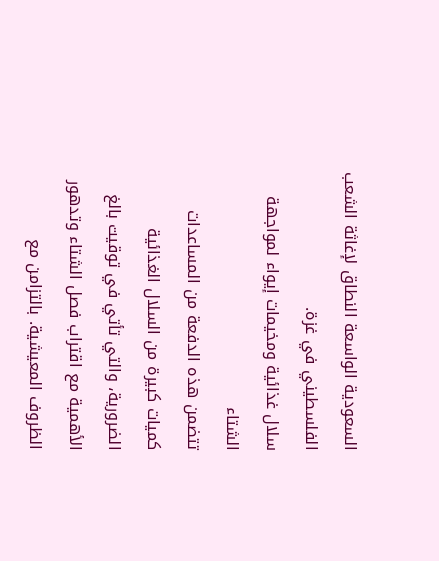السعودية الواسعة النطاق لإغاثة الشعب الفلسطيني في غزة.
سلال غذائية ومخيمات إيواء لمواجهة الشتاء
تتضمن هذه الدفعة من المساعدات كميات كبيرة من السلال الغذائية الضرورية، والتي تأتي في توقيت بالغ الأهمية مع اقتراب فصل الشتاء وتدهور الظروف المعيشية. بالتزامن مع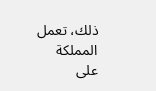ذلك، تعمل المملكة على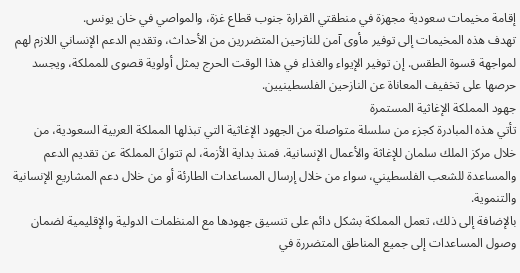إقامة مخيمات سعودية مجهزة في منطقتي القرارة جنوب قطاع غزة، والمواصي في خان يونس.
تهدف هذه المخيمات إلى توفير مأوى آمن للنازحين المتضررين من الأحداث، وتقديم الدعم الإنساني اللازم لهم لمواجهة قسوة الطقس. إن توفير الإيواء والغذاء في هذا الوقت الحرج يمثل أولوية قصوى للمملكة، ويجسد حرصها على تخفيف المعاناة عن النازحين الفلسطينيين.
جهود المملكة الإغاثية المستمرة
تأتي هذه المبادرة كجزء من سلسلة متواصلة من الجهود الإغاثية التي تبذلها المملكة العربية السعودية، من خلال مركز الملك سلمان للإغاثة والأعمال الإنسانية. فمنذ بداية الأزمة، لم تتوانَ المملكة عن تقديم الدعم والمساعدة للشعب الفلسطيني، سواء من خلال إرسال المساعدات الطارئة أو من خلال دعم المشاريع الإنسانية والتنموية.
بالإضافة إلى ذلك، تعمل المملكة بشكل دائم على تنسيق جهودها مع المنظمات الدولية والإقليمية لضمان وصول المساعدات إلى جميع المناطق المتضررة في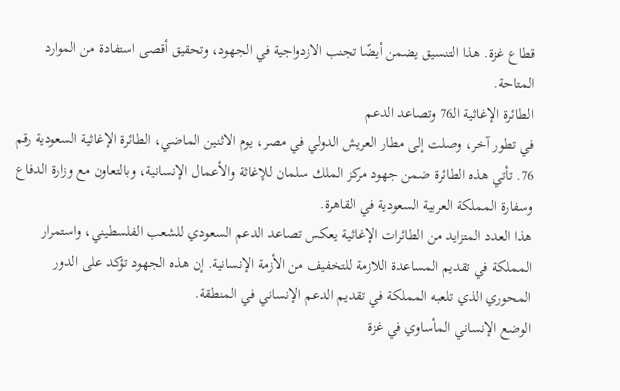قطاع غزة. هذا التنسيق يضمن أيضًا تجنب الازدواجية في الجهود، وتحقيق أقصى استفادة من الموارد المتاحة.
الطائرة الإغاثية الـ76 وتصاعد الدعم
في تطور آخر، وصلت إلى مطار العريش الدولي في مصر، يوم الاثنين الماضي، الطائرة الإغاثية السعودية رقم 76. تأتي هذه الطائرة ضمن جهود مركز الملك سلمان للإغاثة والأعمال الإنسانية، وبالتعاون مع وزارة الدفاع وسفارة المملكة العربية السعودية في القاهرة.
هذا العدد المتزايد من الطائرات الإغاثية يعكس تصاعد الدعم السعودي للشعب الفلسطيني، واستمرار المملكة في تقديم المساعدة اللازمة للتخفيف من الأزمة الإنسانية. إن هذه الجهود تؤكد على الدور المحوري الذي تلعبه المملكة في تقديم الدعم الإنساني في المنطقة.
الوضع الإنساني المأساوي في غزة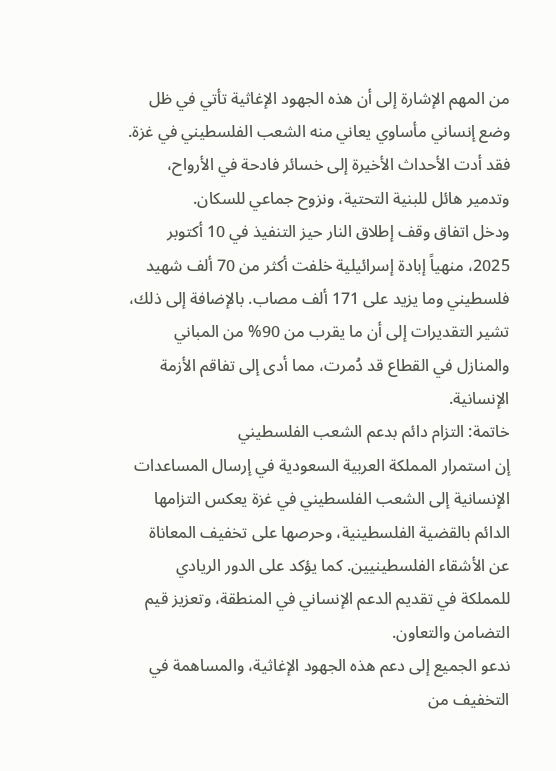من المهم الإشارة إلى أن هذه الجهود الإغاثية تأتي في ظل وضع إنساني مأساوي يعاني منه الشعب الفلسطيني في غزة. فقد أدت الأحداث الأخيرة إلى خسائر فادحة في الأرواح، وتدمير هائل للبنية التحتية، ونزوح جماعي للسكان.
ودخل اتفاق وقف إطلاق النار حيز التنفيذ في 10 أكتوبر 2025، منهياً إبادة إسرائيلية خلفت أكثر من 70 ألف شهيد فلسطيني وما يزيد على 171 ألف مصاب. بالإضافة إلى ذلك، تشير التقديرات إلى أن ما يقرب من 90% من المباني والمنازل في القطاع قد دُمرت، مما أدى إلى تفاقم الأزمة الإنسانية.
خاتمة: التزام دائم بدعم الشعب الفلسطيني
إن استمرار المملكة العربية السعودية في إرسال المساعدات الإنسانية إلى الشعب الفلسطيني في غزة يعكس التزامها الدائم بالقضية الفلسطينية، وحرصها على تخفيف المعاناة عن الأشقاء الفلسطينيين. كما يؤكد على الدور الريادي للمملكة في تقديم الدعم الإنساني في المنطقة، وتعزيز قيم التضامن والتعاون.
ندعو الجميع إلى دعم هذه الجهود الإغاثية، والمساهمة في التخفيف من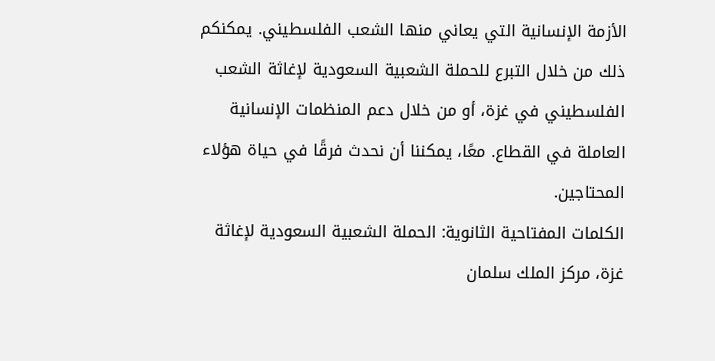الأزمة الإنسانية التي يعاني منها الشعب الفلسطيني. يمكنكم ذلك من خلال التبرع للحملة الشعبية السعودية لإغاثة الشعب الفلسطيني في غزة، أو من خلال دعم المنظمات الإنسانية العاملة في القطاع. معًا، يمكننا أن نحدث فرقًا في حياة هؤلاء المحتاجين.
الكلمات المفتاحية الثانوية: الحملة الشعبية السعودية لإغاثة غزة، مركز الملك سلمان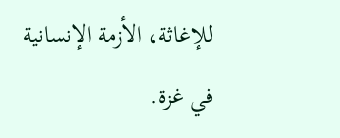للإغاثة، الأزمة الإنسانية في غزة.